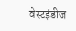वेस्टइंडीज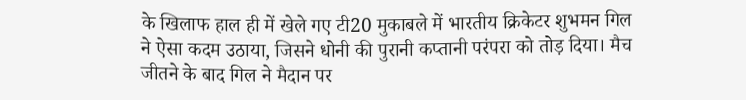के खिलाफ हाल ही में खेले गए टी20 मुकाबले में भारतीय क्रिकेटर शुभमन गिल ने ऐसा कदम उठाया, जिसने धोनी की पुरानी कप्तानी परंपरा को तोड़ दिया। मैच जीतने के बाद गिल ने मैदान पर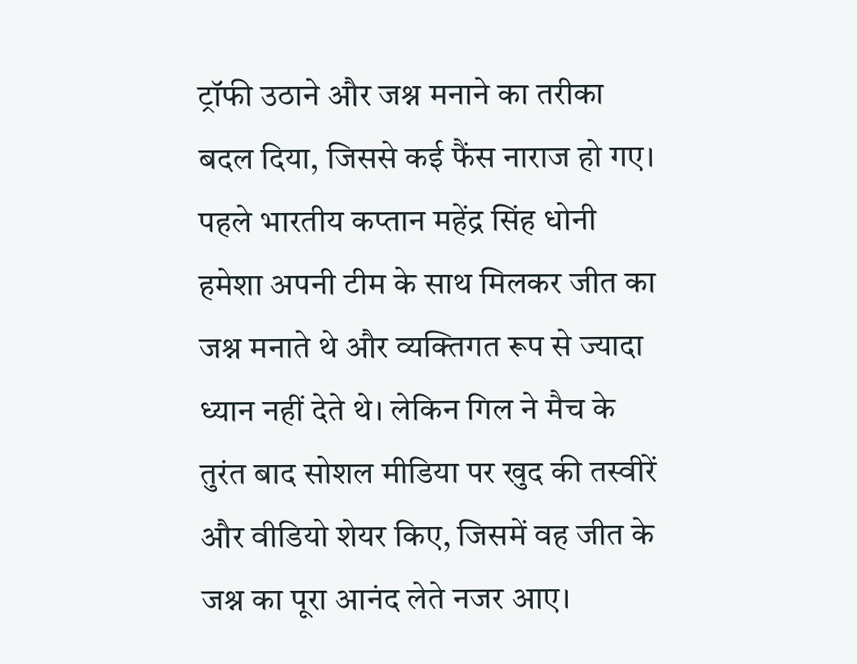ट्रॉफी उठाने और जश्न मनाने का तरीका बदल दिया, जिससे कई फैंस नाराज हो गए। पहले भारतीय कप्तान महेंद्र सिंह धोनी हमेशा अपनी टीम के साथ मिलकर जीत का जश्न मनाते थे और व्यक्तिगत रूप से ज्यादा ध्यान नहीं देते थे। लेकिन गिल ने मैच के तुरंत बाद सोशल मीडिया पर खुद की तस्वीरें और वीडियो शेयर किए, जिसमें वह जीत के जश्न का पूरा आनंद लेते नजर आए।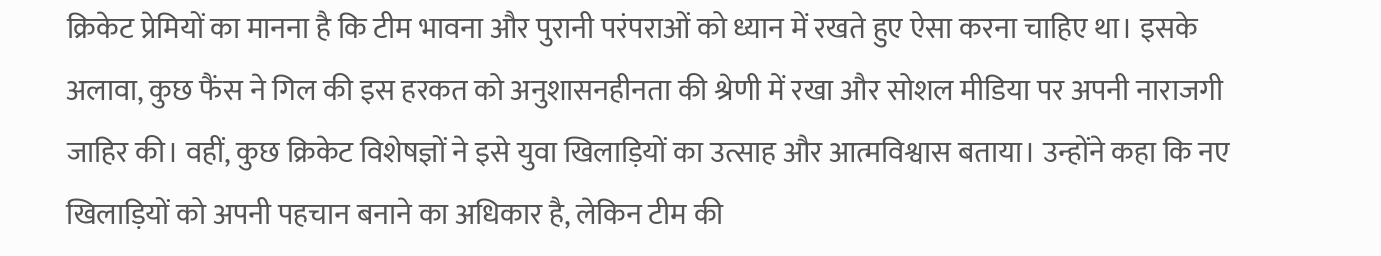क्रिकेट प्रेमियों का मानना है कि टीम भावना और पुरानी परंपराओं को ध्यान में रखते हुए ऐसा करना चाहिए था। इसके अलावा, कुछ फैंस ने गिल की इस हरकत को अनुशासनहीनता की श्रेणी में रखा और सोशल मीडिया पर अपनी नाराजगी जाहिर की। वहीं, कुछ क्रिकेट विशेषज्ञों ने इसे युवा खिलाड़ियों का उत्साह और आत्मविश्वास बताया। उन्होंने कहा कि नए खिलाड़ियों को अपनी पहचान बनाने का अधिकार है, लेकिन टीम की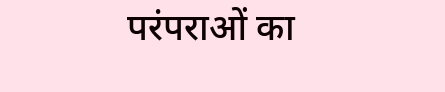परंपराओं का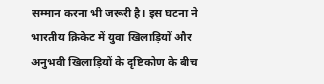सम्मान करना भी जरूरी है। इस घटना ने भारतीय क्रिकेट में युवा खिलाड़ियों और अनुभवी खिलाड़ियों के दृष्टिकोण के बीच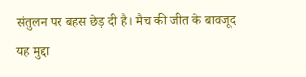संतुलन पर बहस छेड़ दी है। मैच की जीत के बावजूद यह मुद्दा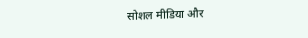सोशल मीडिया और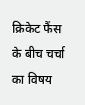क्रिकेट फैंस के बीच चर्चा का विषय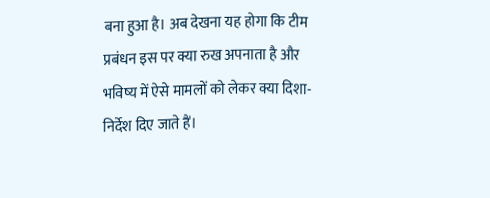बना हुआ है। अब देखना यह होगा कि टीम प्रबंधन इस पर क्या रुख अपनाता है और भविष्य में ऐसे मामलों को लेकर क्या दिशा-निर्देश दिए जाते हैं।